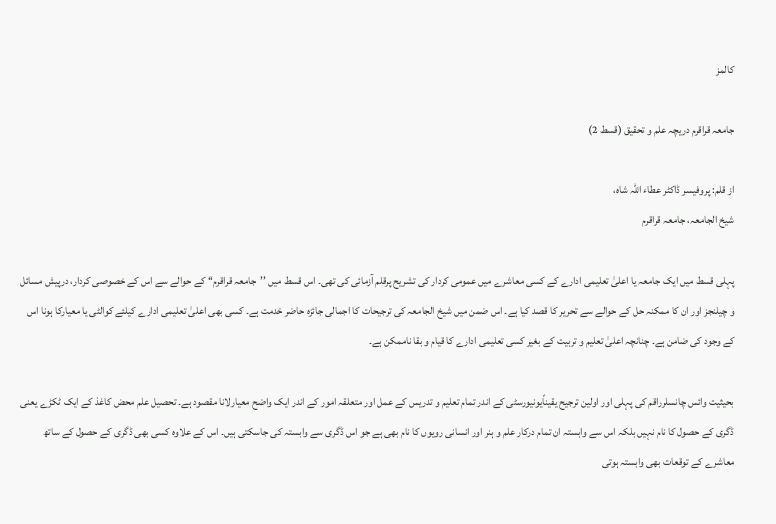کالمز

جامعہ قراقرم دریچہ علم و تحقیق (قسط 2)

از قلم: پروفیسر ڈاکٹر عطاء اللہ شاہ،
شیخ الجامعہ، جامعہ قراقرم

پہلی قسط میں ایک جامعہ یا اعلیٰ تعلیمی ادارے کے کسی معاشرے میں عمومی کردار کی تشریح پرقلم آزمائی کی تھی۔ اس قسط میں ’’جامعہ قراقرم‘‘ کے حوالے سے اس کے خصوصی کردار، درپیش مسائل و چیلنجز اور ان کا ممکنہ حل کے حوالے سے تحریر کا قصد کیا ہے۔ اس ضمن میں شیخ الجامعہ کی ترجیحات کا اجمالی جائزہ حاضر خدمت ہے۔ کسی بھی اعلیٰ تعلیمی ادارے کیلئے کوالٹی یا معیارکا ہونا اس کے وجود کی ضامن ہے۔ چنانچہ اعلیٰ تعلیم و تربیت کے بغیر کسی تعلیمی ادارے کا قیام و بقا ناممکن ہے۔

بحیثیت وائس چانسلرراقم کی پہلی اور اولین ترجیح یقیناًیونیورسٹی کے اندر تمام تعلیم و تدریس کے عمل اور متعلقہ امور کے اندر ایک واضح معیارلانا مقصود ہے۔ تحصیل علم محض کاغذ کے ایک ٹکڑے یعنی ڈگری کے حصول کا نام نہیں بلکہ اس سے وابستہ ان تمام درکار علم و ہنر اور انسانی رویوں کا نام بھی ہے جو اس ڈگری سے وابستہ کی جاسکتی ہیں۔ اس کے علاوہ کسی بھی ڈگری کے حصول کے ساتھ معاشرے کے توقعات بھی وابستہ ہوتی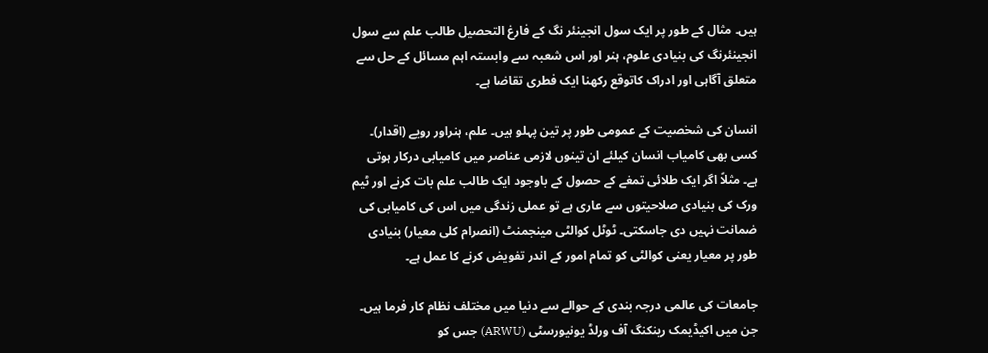ہیں۔ مثال کے طور پر ایک سول انجینئر نگ کے فارغ التحصیل طالب علم سے سول انجینئرنگ کی بنیادی علوم، ہنر اور اس شعبہ سے وابستہ اہم مسائل کے حل سے متعلق آگاہی اور ادراک کاتوقع رکھنا ایک فطری تقاضا ہے۔

انسان کی شخصیت کے عمومی طور پر تین پہلو ہیں۔ علم، ہنراور رویے (اقدار)۔ کسی بھی کامیاب انسان کیلئے ان تینوں لازمی عناصر میں کامیابی درکار ہوتی ہے۔ مثلاً اگر ایک طلائی تمغے کے حصول کے باوجود ایک طالب علم بات کرنے اور ٹیم ورک کی بنیادی صلاحیتوں سے عاری ہے تو عملی زندگی میں اس کی کامیابی کی ضمانت نہیں دی جاسکتی۔ ٹوٹل کوالٹی مینجمنٹ (انصرام کلی معیار) بنیادی طور پر معیار یعنی کوالٹی کو تمام امور کے اندر تفویض کرنے کا عمل ہے۔

جامعات کی عالمی درجہ بندی کے حوالے سے دنیا میں مختلف نظام کار فرما ہیں۔ جن میں اکیڈیمک رینکنگ آف ورلڈ یونیورسٹی (ARWU) جس کو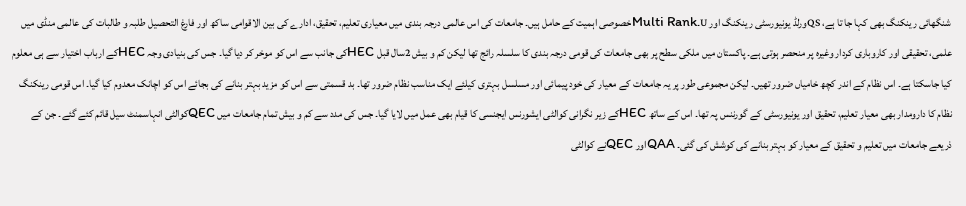شنگھائی رینکنگ بھی کہا جا تا ہے، QSورلڈ یونیورسٹی رینکنگ اور U۔Multi Rankخصوصی اہمیت کے حامل ہیں۔ جامعات کی اس عالمی درجہ بندی میں معیاری تعلیم، تحقیق، ادارے کی بین الاقوامی ساکھ اور فارغ التحصیل طلبہ و طالبات کی عالمی منڈی میں علمی، تحقیقی اور کاروباری کردار وغیرہ پر منحصر ہوتی ہے۔ پاکستان میں ملکی سطح پر بھی جامعات کی قومی درجہ بندی کا سلسلہ رائج تھا لیکن کم و بیش 2سال قبل HECکی جانب سے اس کو موخر کر دیا گیا۔ جس کی بنیادی وجہ HECکے ارباب اختیار سے ہی معلوم کیا جاسکتا ہے۔ اس نظام کے اندر کچھ خامیاں ضرور تھیں۔ لیکن مجموعی طور پر یہ جامعات کے معیار کی خود پیمائی اور مسلسل بہتری کیلئے ایک مناسب نظام ضرور تھا۔ بد قسمتی سے اس کو مزید بہتر بنانے کی بجائے اس کو اچانک معدوم کیا گیا۔ اس قومی رینکنگ نظام کا دارومدار بھی معیار تعلیم، تحقیق اور یونیورسٹی کے گورننس پہ تھا۔ اس کے ساتھ HECکے زیر نگرانی کوالٹی ایشورنس ایجنسی کا قیام بھی عمل میں لایا گیا۔ جس کی مدد سے کم و بیش تمام جامعات میں QECکوالٹی انہاسمنٹ سیل قائم کئے گئے۔ جن کے ذریعے جامعات میں تعلیم و تحقیق کے معیار کو بہتر بنانے کی کوشش کی گئی۔ QAAاور QECنے کوالٹی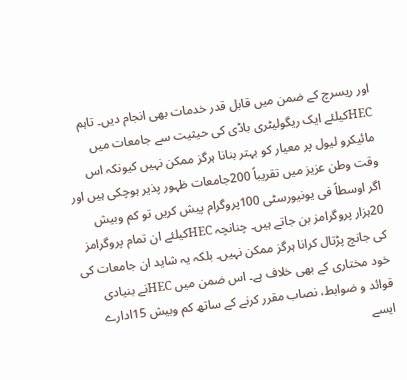اور ریسرچ کے ضمن میں قابل قدر خدمات بھی انجام دیں۔ تاہم HECکیلئے ایک ریگولیٹری باڈی کی حیثیت سے جامعات میں مائیکرو لیول پر معیار کو بہتر بنانا ہرگز ممکن نہیں کیونکہ اس وقت وطن عزیز میں تقریباً 200جامعات ظہور پذیر ہوچکی ہیں اور اگر اوسطاً فی یونیورسٹی 100پروگرام پیش کریں تو کم وبیش 20ہزار پروگرامز بن جاتے ہیں۔ چنانچہ HECکیلئے ان تمام پروگرامز کی جانچ پڑتال کرانا ہرگز ممکن نہیں۔ بلکہ یہ شاید ان جامعات کی خود مختاری کے بھی خلاف ہے۔ اس ضمن میں HECنے بنیادی قوائد و ضوابط، نصاب مقرر کرنے کے ساتھ کم وبیش 15ادارے ایسے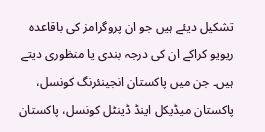تشکیل دیئے ہیں جو ان پروگرامز کی باقاعدہ ریویو کراکے ان کی درجہ بندی یا منظوری دیتے ہیں۔ جن میں پاکستان انجینئرنگ کونسل، پاکستان میڈیکل اینڈ ڈینٹل کونسل، پاکستان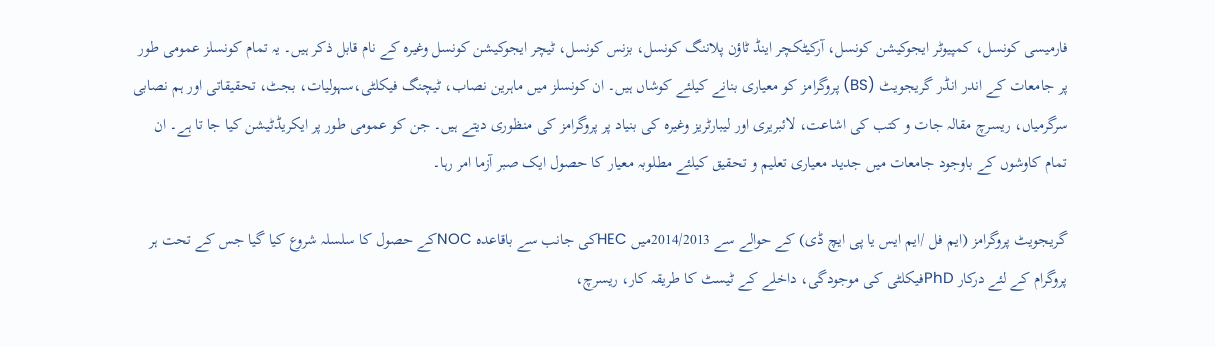فارمیسی کونسل، کمپیوٹر ایجوکیشن کونسل، آرکیٹکچر اینڈ ٹاؤن پلاننگ کونسل، بزنس کونسل، ٹیچر ایجوکیشن کونسل وغیرہ کے نام قابل ذکر ہیں۔ یہ تمام کونسلز عمومی طور پر جامعات کے اندر انڈر گریجویٹ (BS) پروگرامز کو معیاری بنانے کیلئے کوشاں ہیں۔ ان کونسلز میں ماہرین نصاب، ٹیچنگ فیکلٹی،سہولیات، بجٹ، تحقیقاتی اور ہم نصابی سرگرمیاں، ریسرچ مقالہ جات و کتب کی اشاعت، لائبریری اور لیبارٹریز وغیرہ کی بنیاد پر پروگرامز کی منظوری دیتے ہیں۔ جن کو عمومی طور پر ایکریڈٹیشن کیا جا تا ہے۔ ان تمام کاوشوں کے باوجود جامعات میں جدید معیاری تعلیم و تحقیق کیلئے مطلوبہ معیار کا حصول ایک صبر آزما امر رہا۔

گریجویٹ پروگرامز (ایم فل /ایم ایس یا پی ایچ ڈی) کے حوالے سے 2014/2013میں HECکی جانب سے باقاعدہ NOCکے حصول کا سلسلہ شروع کیا گیا جس کے تحت ہر پروگرام کے لئے درکار PhDفیکلٹی کی موجودگی، داخلے کے ٹیسٹ کا طریقہ کار، ریسرچ،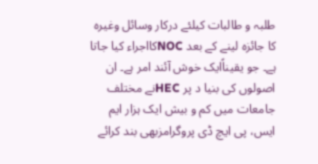طلبہ و طالبات کیلئے درکار وسائل وغیرہ کا جائزہ لینے کے بعد NOCکااجراء کیا جاتا ہے۔ جو یقیناًایک خوش آئند امر ہے۔ ان اصولوں کی بنیا د پر HECنے مختلف جامعات میں کم و بیش ایک ہزار ایم ایس، پی ایچ ڈی پروگرامزبھی بند کرائے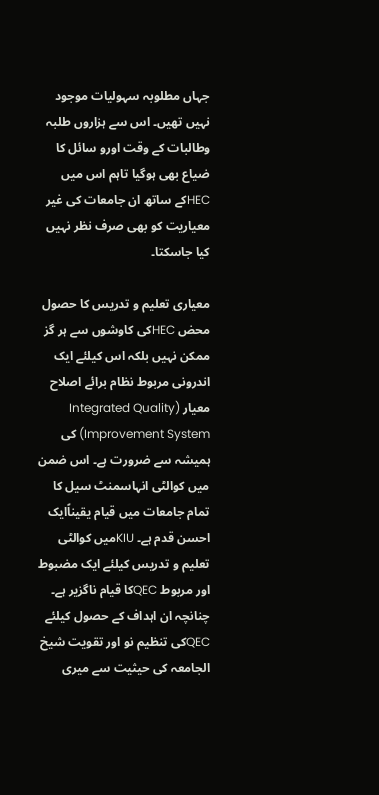جہاں مطلوبہ سہولیات موجود نہیں تھیں۔ اس سے ہزاروں طلبہ وطالبات کے وقت اورو سائل کا ضیاع بھی ہوگیا تاہم اس میں HECکے ساتھ ان جامعات کی غیر معیاریت کو بھی صرف نظر نہیں کیا جاسکتا۔

معیاری تعلیم و تدریس کا حصول محض HECکی کاوشوں سے ہر گز ممکن نہیں بلکہ اس کیلئے ایک اندرونی مربوط نظام برائے اصلاح معیار (Integrated Quality Improvement System) کی ہمیشہ سے ضرورت ہے۔ اس ضمن میں کوالٹی انہاسمنٹ سیل کا تمام جامعات میں قیام یقیناًایک احسن قدم ہے۔ KIUمیں کوالٹی تعلیم و تدریس کیلئے ایک مضبوط اور مربوط QECکا قیام ناگزیر ہے۔ چنانچہ ان اہداف کے حصول کیلئے QECکی تنظیم نو اور تقویت شیخ الجامعہ کی حیثیت سے میری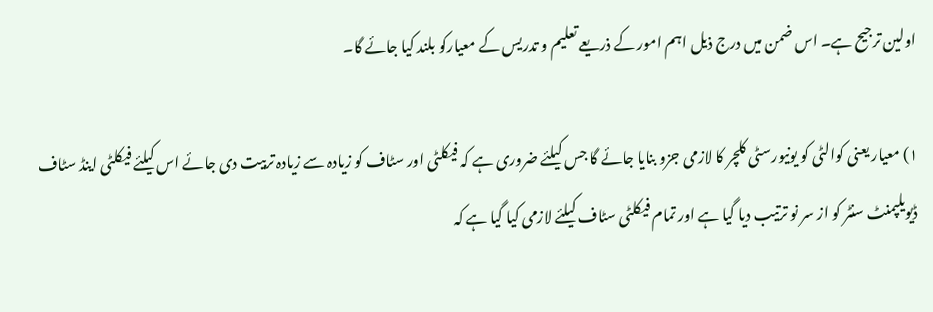اولین ترجیح ہے۔ اس ضمن میں درج ذیل اہم امور کے ذریعے تعلیم و تدریس کے معیارکو بلند کیا جائے گا۔

۱) معیار یعنی کوالٹی کو یونیورسٹی کلچر کا لازمی جزو بنایا جائے گا جس کیلئے ضروری ہے کہ فیکلٹی اور سٹاف کو زیادہ سے زیادہ تربیت دی جائے اس کیلئے فیکلٹی اینڈ سٹاف ڈیویلپمنٹ سنٹر کو از سر نو ترتیب دیا گیا ہے اور تمام فیکلٹی سٹاف کیلئے لازمی کیا گیا ہے کہ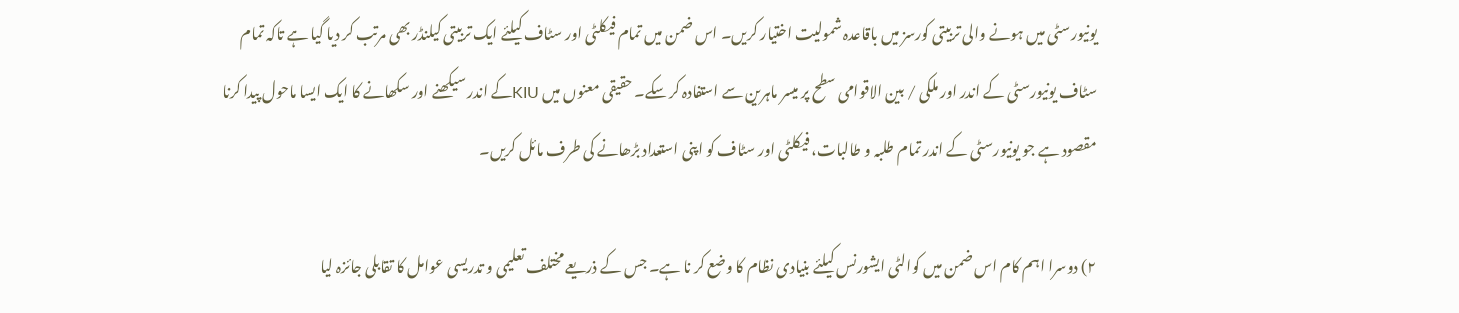یونیورسٹی میں ہونے والی تربیتی کورسز میں باقاعدہ شمولیت اختیار کریں۔ اس ضمن میں تمام فیکلٹی اور سٹاف کیلئے ایک تربیتی کیلنڈر بھی مرتب کر دیا گیا ہے تاکہ تمام سٹاف یونیورسٹی کے اندر اور ملکی / بین الاقوامی سطح پر میسر ماہرین سے استفادہ کر سکے۔ حقیقی معنوں میں KIUکے اندر سیکھنے اور سکھانے کا ایک ایسا ماحول پیدا کرنا مقصود ہے جو یونیورسٹی کے اندر تمام طلبہ و طالبات، فیکلٹی اور سٹاف کو اپنی استعداد بڑھانے کی طرف مائل کریں۔

۲) دوسرا اہم کام اس ضمن میں کوالٹی ایشورنس کیلئے بنیادی نظام کا وضع کر نا ہے۔ جس کے ذریعے مختلف تعلیمی و تدریسی عوامل کا تقابلی جائزہ لیا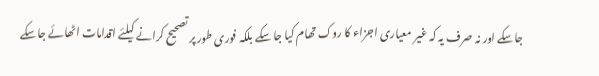جاسکے اور نہ صرف یہ کہ غیر معیاری اجزاء کا روک تھام کیا جا سکے بلکہ فوری طور پر تصحیح کرانے کیلئے اقدامات اٹھائے جاسکے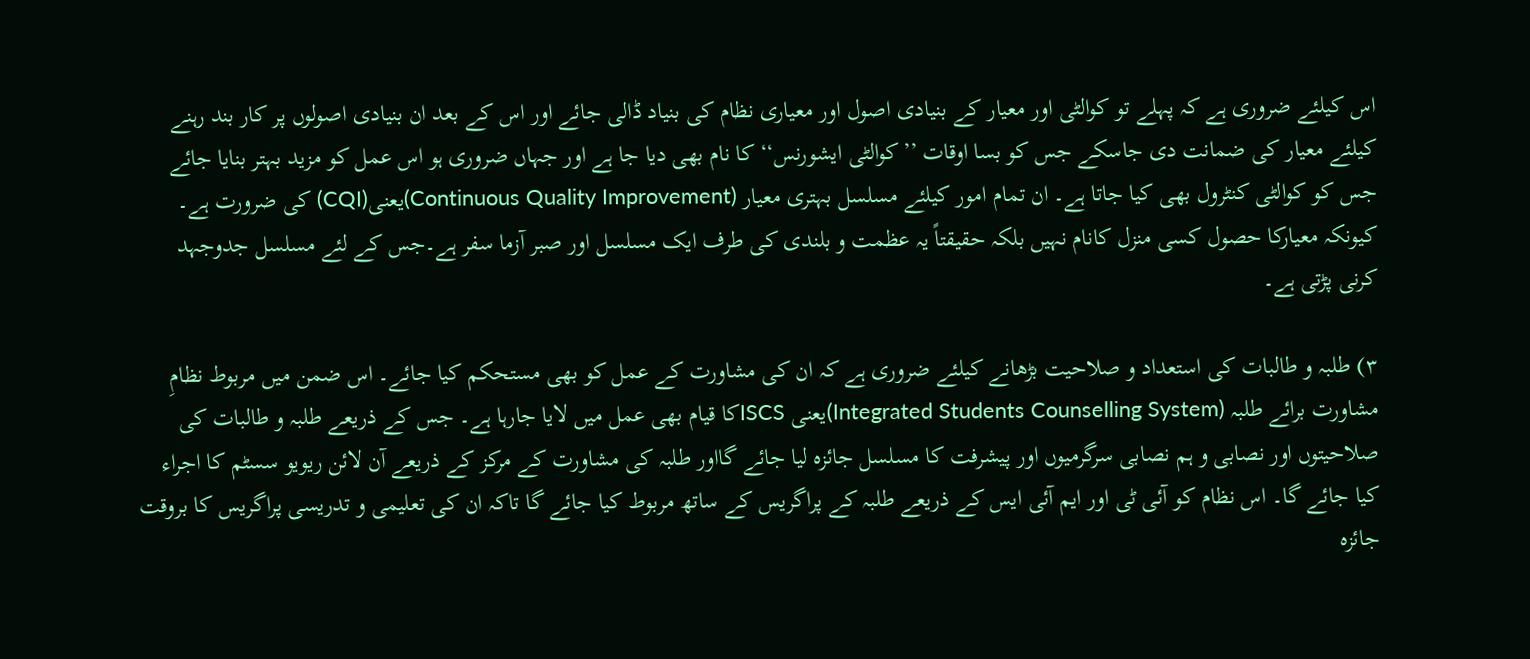اس کیلئے ضروری ہے کہ پہلے تو کوالٹی اور معیار کے بنیادی اصول اور معیاری نظام کی بنیاد ڈالی جائے اور اس کے بعد ان بنیادی اصولوں پر کار بند رہنے کیلئے معیار کی ضمانت دی جاسکے جس کو بسا اوقات ’’کوالٹی ایشورنس‘‘ کا نام بھی دیا جا ہے اور جہاں ضروری ہو اس عمل کو مزید بہتر بنایا جائے جس کو کوالٹی کنٹرول بھی کیا جاتا ہے۔ ان تمام امور کیلئے مسلسل بہتری معیار (Continuous Quality Improvement)یعنی(CQI) کی ضرورت ہے۔ کیونکہ معیارکا حصول کسی منزل کانام نہیں بلکہ حقیقتاً یہ عظمت و بلندی کی طرف ایک مسلسل اور صبر آزما سفر ہے۔جس کے لئے مسلسل جدوجہد کرنی پڑتی ہے۔

۳) طلبہ و طالبات کی استعداد و صلاحیت بڑھانے کیلئے ضروری ہے کہ ان کی مشاورت کے عمل کو بھی مستحکم کیا جائے۔ اس ضمن میں مربوط نظامِ مشاورت برائے طلبہ (Integrated Students Counselling System)یعنی ISCSکا قیام بھی عمل میں لایا جارہا ہے۔ جس کے ذریعے طلبہ و طالبات کی صلاحیتوں اور نصابی و ہم نصابی سرگرمیوں اور پیشرفت کا مسلسل جائزہ لیا جائے گااور طلبہ کی مشاورت کے مرکز کے ذریعے آن لائن ریویو سسٹم کا اجراء کیا جائے گا۔ اس نظام کو آئی ٹی اور ایم آئی ایس کے ذریعے طلبہ کے پراگریس کے ساتھ مربوط کیا جائے گا تاکہ ان کی تعلیمی و تدریسی پراگریس کا بروقت جائزہ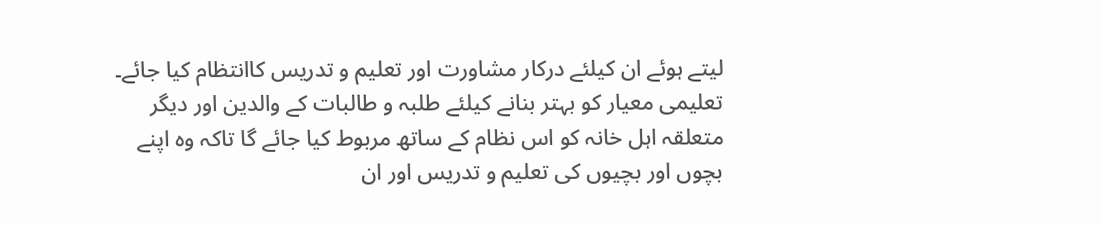لیتے ہوئے ان کیلئے درکار مشاورت اور تعلیم و تدریس کاانتظام کیا جائے۔ تعلیمی معیار کو بہتر بنانے کیلئے طلبہ و طالبات کے والدین اور دیگر متعلقہ اہل خانہ کو اس نظام کے ساتھ مربوط کیا جائے گا تاکہ وہ اپنے بچوں اور بچیوں کی تعلیم و تدریس اور ان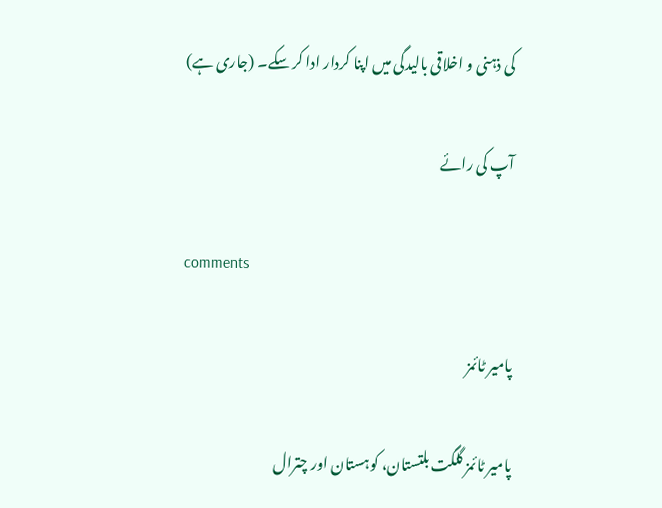کی ذہنی و اخلاقی بالیدگی میں اپنا کردار ادا کر سکے۔ (جاری ہے)

آپ کی رائے

comments

پامیر ٹائمز

پامیر ٹائمز گلگت بلتستان، کوہستان اور چترال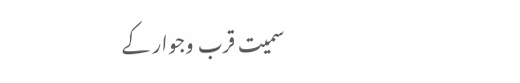سمیت قرب وجوار کے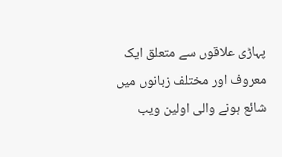پہاڑی علاقوں سے متعلق ایک معروف اور مختلف زبانوں میں شائع ہونے والی اولین ویب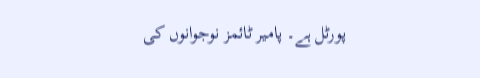پورٹل ہے۔ پامیر ٹائمز نوجوانوں کی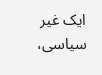ایک غیر سیاسی،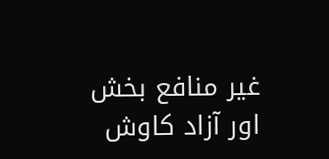غیر منافع بخش اور آزاد کاوش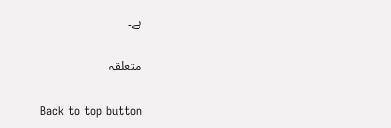ہے۔

متعلقہ

Back to top button